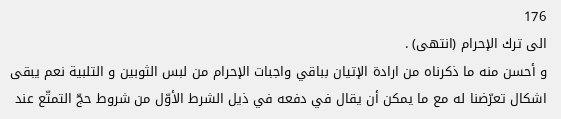176
الى ترك الإحرام (انتهى) .
و أحسن منه ما ذكرناه من ارادة الإتيان بباقي واجبات الإحرام من لبس الثوبين و التلبية نعم يبقى اشكال تعرّضنا له مع ما يمكن أن يقال في دفعه في ذيل الشرط الأوّل من شروط حجّ التمتّع عند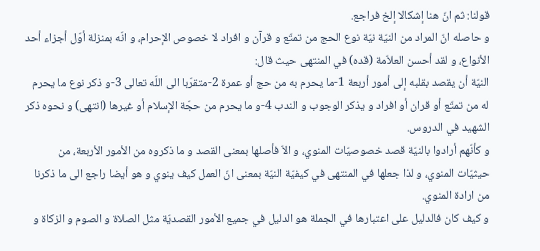قولنا: ثم انّ هنا إشكالا إلخ فراجع.
و حاصله انّ المراد من النيّة نيّة نوع الحج من تمتّع و قرآن و افراد لا خصوص الإحرام، و انّه بمنزلة أوّل أجزاء أحد الأنواع، و لقد أحسن العلاّمة (قده) في المنتهى حيث قال:
النيّة أن يقصد بقلبه إلى أمور أربعة 1-ما يحرم به من حج أو عمرة 2-متقرّبا الى اللّه تعالى 3-و ذكر نوع ما يحرم له من تمتّع أو قران أو افراد و يذكر الوجوب و الندب 4-و ما يحرم من حجّة الإسلام أو غيرها (انتهى) و نحوه ذكر الشهيد في الدروس.
و كأنّهم أرادوا بالنيّة قصد خصوصيّات المنوي، و الاّ فأصلها بمعنى القصد و ما ذكروه من الأمور الأربعة، من حيثيّات المنوي، و لذا جعلها في المنتهى في كيفيّة النيّة بمعنى انّ العمل كيف ينوي و هو أيضا راجع الى ما ذكرنا من ارادة المنوي.
و كيف كان فالدليل على اعتبارها في الجملة هو الدليل في جميع الأمور القصديّة مثل الصلاة و الصوم و الزكاة و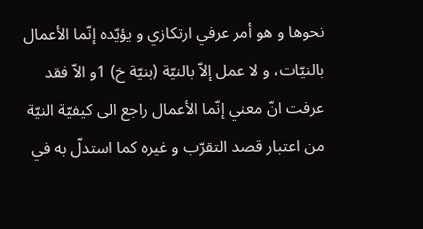نحوها و هو أمر عرفي ارتكازي و يؤيّده إنّما الأعمال بالنيّات، و لا عمل إلاّ بالنيّة (بنيّة خ) 1و الاّ فقد عرفت انّ معني إنّما الأعمال راجع الى كيفيّة النيّة من اعتبار قصد التقرّب و غيره كما استدلّ به في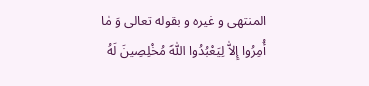المنتهى و غيره و بقوله تعالى وَ مٰا أُمِرُوا إِلاّٰ لِيَعْبُدُوا اَللّٰهَ مُخْلِصِينَ لَهُ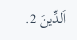اَلدِّينَ 2.